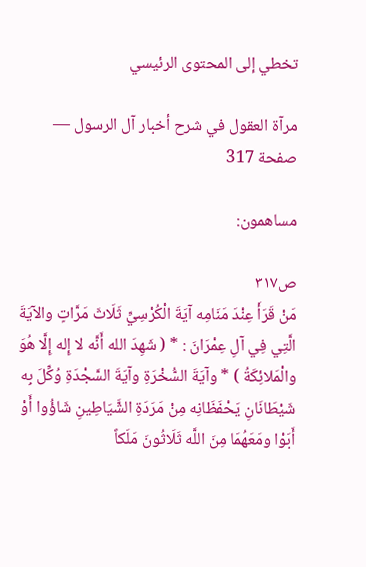تخطي إلى المحتوى الرئيسي

مرآة العقول في شرح أخبار آل الرسول — صفحة 317

مساهمون:

ص٣١٧
مَنْ قَرَأَ عِنْدَ مَنَامِه آيَةَ الْكُرْسِيِّ ثَلَاثَ مَرَّاتٍ والآيَةَ الَّتِي فِي آلِ عِمْرَانَ : * ( شَهِدَ الله أَنَّه لا إِله إِلَّا هُوَ والْمَلائِكَةُ ) * وآيَةَ السُّخْرَةِ وآيَةَ السَّجْدَةِ وُكِّلَ بِه شَيْطَانَانِ يَحْفَظَانِه مِنْ مَرَدَةِ الشَّيَاطِينِ شَاؤُوا أَوْ أَبَوْا ومَعَهُمَا مِنَ اللَّه ثَلَاثُونَ مَلَكاً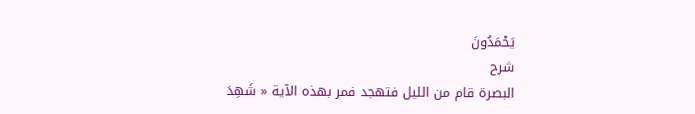يَحْمَدُونَ
شرح
البصرة قام من الليل فتهجد فمر بهذه الآية « شَهِدَ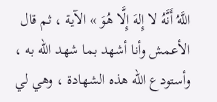اللَّهُ أَنَّهُ لا إِلهَ إِلَّا هُوَ » الآية ، ثم قال الأعمش وأنا أشهد بما شهد الله به ، وأستودع الله هذه الشهادة ، وهي لي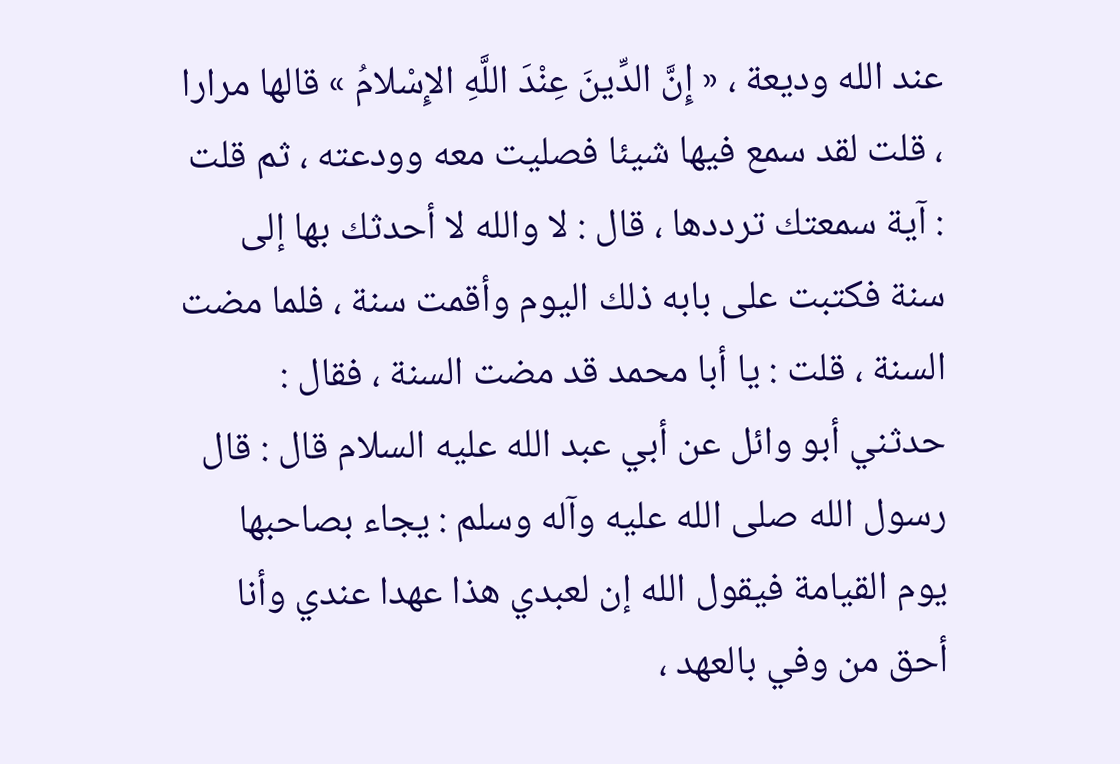عند الله وديعة ، « إِنَّ الدِّينَ عِنْدَ اللَّهِ الإِسْلامُ » قالها مرارا ، قلت لقد سمع فيها شيئا فصليت معه وودعته ، ثم قلت : آية سمعتك ترددها ، قال : لا والله لا أحدثك بها إلى سنة فكتبت على بابه ذلك اليوم وأقمت سنة ، فلما مضت السنة ، قلت : يا أبا محمد قد مضت السنة ، فقال : حدثني أبو وائل عن أبي عبد الله عليه السلام قال : قال رسول الله صلى الله عليه وآله وسلم : يجاء بصاحبها يوم القيامة فيقول الله إن لعبدي هذا عهدا عندي وأنا أحق من وفي بالعهد ،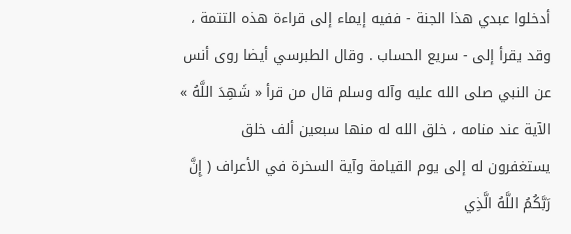أدخلوا عبدي هذا الجنة - ففيه إيماء إلى قراءة هذه التتمة ، وقد يقرأ إلى - سريع الحساب . وقال الطبرسي أيضا روى أنس عن النبي صلى الله عليه وآله وسلم قال من قرأ « شَهِدَ اللَّهُ » الآية عند منامه ، خلق الله له منها سبعين ألف خلق يستغفرون له إلى يوم القيامة وآية السخرة في الأعراف ( إِنَّ رَبَّكُمُ اللَّهُ الَّذِي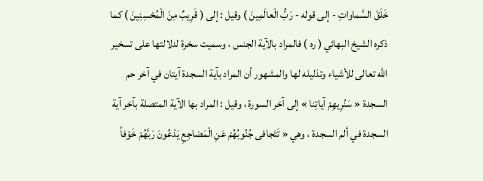خَلَقَ السَّماواتِ - إلى قوله - رَبُّ الْعالَمِينَ ) وقيل : إلى ( قَرِيبٌ مِنَ الْمُحْسِنِينَ ) كما ذكره الشيخ البهائي ( ره ) فالمراد بالآية الجنس ، وسميت سخرة لدلالتها على تسخير الله تعالى للأشياء وتذليله لها والمشهور أن المراد بآية السجدة آيتان في آخر حم السجدة « سَنُرِيهِمْ آياتِنا » إلى آخر السورة ، وقيل : المراد بها الآية المتصلة بآخر آية السجدة في ألم السجدة ، وهي « تَتَجافى جُنُوبُهُمْ عَنِ الْمَضاجِعِ يَدْعُونَ رَبَّهُمْ خَوْفاً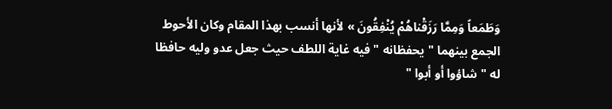وَطَمَعاً وَمِمَّا رَزَقْناهُمْ يُنْفِقُونَ » لأنها أنسب بهذا المقام وكان الأحوط الجمع بينهما " يحفظانه " فيه غاية اللطف حيث جعل عدو وليه حافظا له " شاؤوا أو أبوا "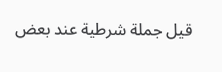قيل جملة شرطية عند بعض